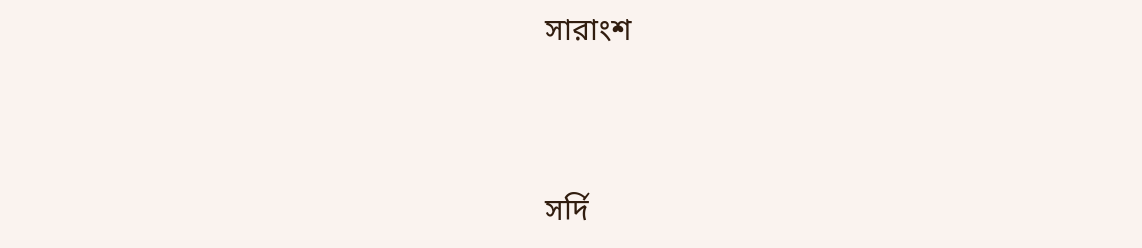সারাংশ




সর্দি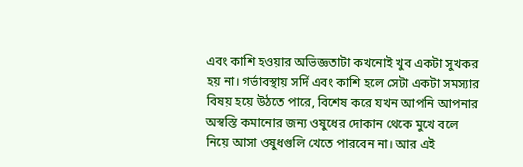এবং কাশি হওয়ার অভিজ্ঞতাটা কখনোই খুব একটা সুখকর হয় না। গর্ভাবস্থায় সর্দি এবং কাশি হলে সেটা একটা সমস্যার বিষয় হয়ে উঠতে পারে, বিশেষ করে যখন আপনি আপনার অস্বস্তি কমানোর জন্য ওষুধের দোকান থেকে মুখে বলে নিয়ে আসা ওষুধগুলি খেতে পারবেন না। আর এই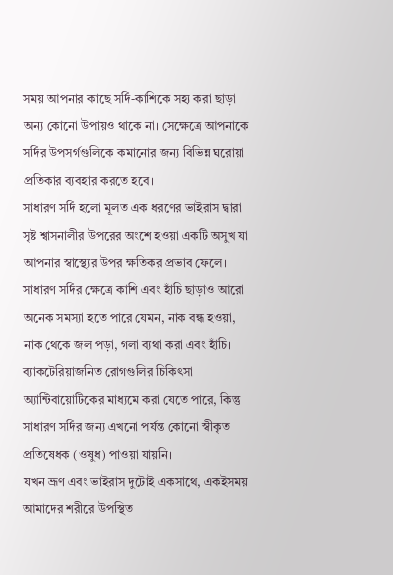সময় আপনার কাছে সর্দি-কাশিকে সহ্য করা ছাড়া অন্য কোনো উপায়ও থাকে না। সেক্ষেত্রে আপনাকে সর্দির উপসর্গগুলিকে কমানোর জন্য বিভিন্ন ঘরোয়া প্রতিকার ব্যবহার করতে হবে।
সাধারণ সর্দি হলো মূলত এক ধরণের ভাইরাস দ্বারা সৃষ্ট শ্বাসনালীর উপরের অংশে হওয়া একটি অসুখ যা আপনার স্বাস্থ্যের উপর ক্ষতিকর প্রভাব ফেলে। সাধারণ সর্দির ক্ষেত্রে কাশি এবং হাঁচি ছাড়াও আরো অনেক সমস্যা হতে পারে যেমন, নাক বন্ধ হওয়া, নাক থেকে জল পড়া, গলা ব্যথা করা এবং হাঁচি। ব্যাকটেরিয়াজনিত রোগগুলির চিকিৎসা অ্যান্টিবায়োটিকের মাধ্যমে করা যেতে পারে, কিন্তু সাধারণ সর্দির জন্য এখনো পর্যন্ত কোনো স্বীকৃত প্রতিষেধক (ওষুধ) পাওয়া যায়নি।
যখন ভ্রূণ এবং ভাইরাস দুটোই একসাথে, একইসময় আমাদের শরীরে উপস্থিত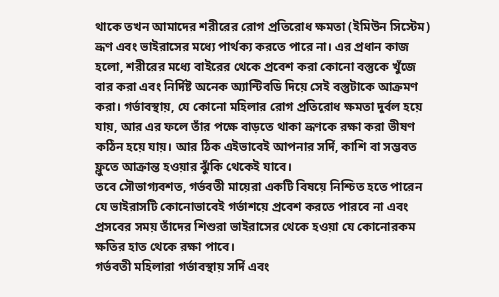থাকে তখন আমাদের শরীরের রোগ প্রতিরোধ ক্ষমতা (ইমিউন সিস্টেম) ভ্রূণ এবং ভাইরাসের মধ্যে পার্থক্য করতে পারে না। এর প্রধান কাজ হলো, শরীরের মধ্যে বাইরের থেকে প্রবেশ করা কোনো বস্তুকে খুঁজে বার করা এবং নির্দিষ্ট অনেক অ্যান্টিবডি দিয়ে সেই বস্তুটাকে আক্রমণ করা। গর্ভাবস্থায়, যে কোনো মহিলার রোগ প্রতিরোধ ক্ষমতা দুর্বল হয়ে যায়, আর এর ফলে তাঁর পক্ষে বাড়তে থাকা ভ্রূণকে রক্ষা করা ভীষণ কঠিন হয়ে যায়। আর ঠিক এইভাবেই আপনার সর্দি, কাশি বা সম্ভবত ফ্লুতে আক্রান্ত হওয়ার ঝুঁকি থেকেই যাবে।
তবে সৌভাগ্যবশত, গর্ভবতী মায়েরা একটি বিষয়ে নিশ্চিত হতে পারেন যে ভাইরাসটি কোনোভাবেই গর্ভাশয়ে প্রবেশ করতে পারবে না এবং প্রসবের সময় তাঁদের শিশুরা ভাইরাসের থেকে হওয়া যে কোনোরকম ক্ষতির হাত থেকে রক্ষা পাবে।
গর্ভবতী মহিলারা গর্ভাবস্থায় সর্দি এবং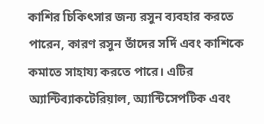কাশির চিকিৎসার জন্য রসুন ব্যবহার করতে পারেন, কারণ রসুন তাঁদের সর্দি এবং কাশিকে কমাতে সাহায্য করতে পারে। এটির অ্যান্টিব্যাকটেরিয়াল, অ্যান্টিসেপটিক এবং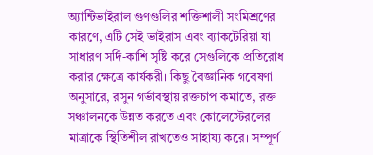অ্যান্টিভাইরাল গুণগুলির শক্তিশালী সংমিশ্রণের কারণে, এটি সেই ভাইরাস এবং ব্যাকটেরিয়া যা সাধারণ সর্দি-কাশি সৃষ্টি করে সেগুলিকে প্রতিরোধ করার ক্ষেত্রে কার্যকরী। কিছু বৈজ্ঞানিক গবেষণা অনুসারে, রসুন গর্ভাবস্থায় রক্তচাপ কমাতে, রক্ত সঞ্চালনকে উন্নত করতে এবং কোলেস্টেরলের মাত্রাকে স্থিতিশীল রাখতেও সাহায্য করে। সম্পূর্ণ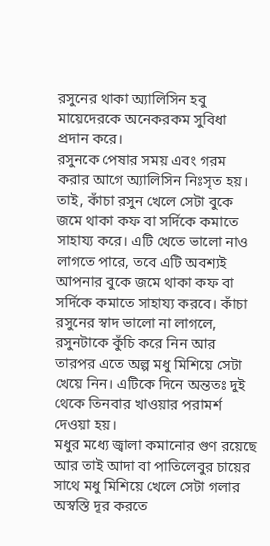রসুনের থাকা অ্যালিসিন হবু মায়েদেরকে অনেকরকম সুবিধা প্রদান করে।
রসুনকে পেষার সময় এবং গরম করার আগে অ্যালিসিন নিঃসৃত হয়। তাই, কাঁচা রসুন খেলে সেটা বুকে জমে থাকা কফ বা সর্দিকে কমাতে সাহায্য করে। এটি খেতে ভালো নাও লাগতে পারে, তবে এটি অবশ্যই আপনার বুকে জমে থাকা কফ বা সর্দিকে কমাতে সাহায্য করবে। কাঁচা রসুনের স্বাদ ভালো না লাগলে, রসুনটাকে কুঁচি করে নিন আর তারপর এতে অল্প মধু মিশিয়ে সেটা খেয়ে নিন। এটিকে দিনে অন্ততঃ দুই থেকে তিনবার খাওয়ার পরামর্শ দেওয়া হয়।
মধুর মধ্যে জ্বালা কমানোর গুণ রয়েছে আর তাই আদা বা পাতিলেবুর চায়ের সাথে মধু মিশিয়ে খেলে সেটা গলার অস্বস্তি দূর করতে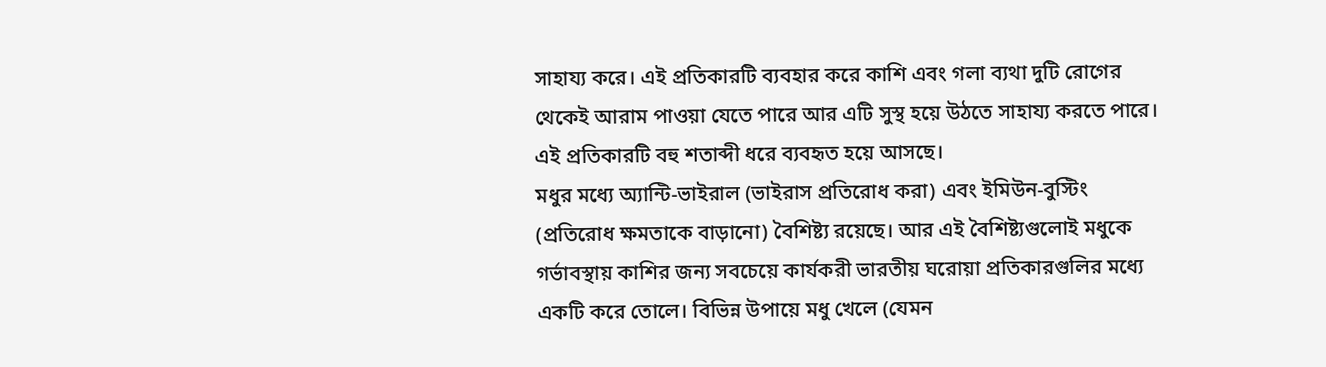সাহায্য করে। এই প্রতিকারটি ব্যবহার করে কাশি এবং গলা ব্যথা দুটি রোগের থেকেই আরাম পাওয়া যেতে পারে আর এটি সুস্থ হয়ে উঠতে সাহায্য করতে পারে। এই প্রতিকারটি বহু শতাব্দী ধরে ব্যবহৃত হয়ে আসছে।
মধুর মধ্যে অ্যান্টি-ভাইরাল (ভাইরাস প্রতিরোধ করা) এবং ইমিউন-বুস্টিং (প্রতিরোধ ক্ষমতাকে বাড়ানো) বৈশিষ্ট্য রয়েছে। আর এই বৈশিষ্ট্যগুলোই মধুকে গর্ভাবস্থায় কাশির জন্য সবচেয়ে কার্যকরী ভারতীয় ঘরোয়া প্রতিকারগুলির মধ্যে একটি করে তোলে। বিভিন্ন উপায়ে মধু খেলে (যেমন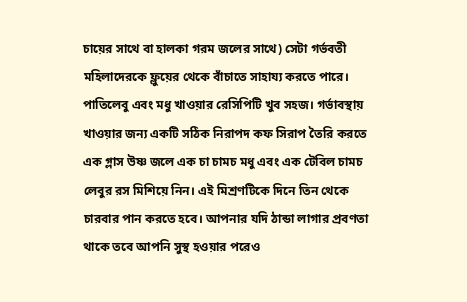চায়ের সাথে বা হালকা গরম জলের সাথে) সেটা গর্ভবতী মহিলাদেরকে ফ্লুয়ের থেকে বাঁচাতে সাহায্য করতে পারে।
পাতিলেবু এবং মধু খাওয়ার রেসিপিটি খুব সহজ। গর্ভাবস্থায় খাওয়ার জন্য একটি সঠিক নিরাপদ কফ সিরাপ তৈরি করতে এক গ্লাস উষ্ণ জলে এক চা চামচ মধু এবং এক টেবিল চামচ লেবুর রস মিশিয়ে নিন। এই মিশ্রণটিকে দিনে তিন থেকে চারবার পান করতে হবে। আপনার যদি ঠান্ডা লাগার প্রবণতা থাকে তবে আপনি সুস্থ হওয়ার পরেও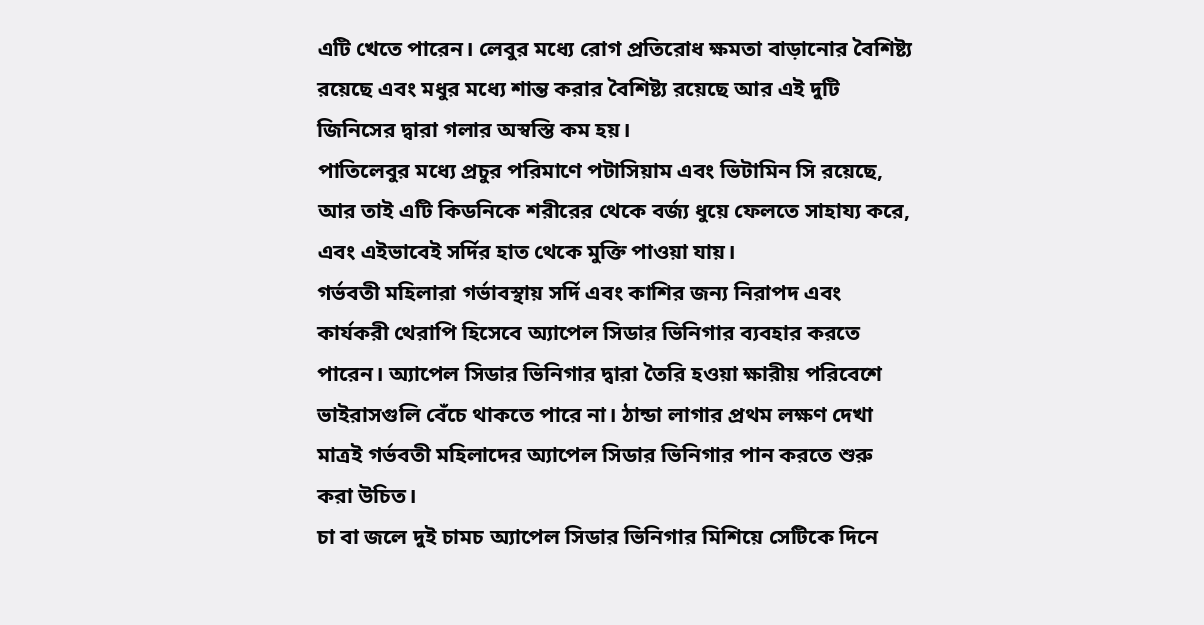এটি খেতে পারেন। লেবুর মধ্যে রোগ প্রতিরোধ ক্ষমতা বাড়ানোর বৈশিষ্ট্য রয়েছে এবং মধুর মধ্যে শান্ত করার বৈশিষ্ট্য রয়েছে আর এই দুটি জিনিসের দ্বারা গলার অস্বস্তি কম হয়।
পাতিলেবুর মধ্যে প্রচুর পরিমাণে পটাসিয়াম এবং ভিটামিন সি রয়েছে, আর তাই এটি কিডনিকে শরীরের থেকে বর্জ্য ধুয়ে ফেলতে সাহায্য করে, এবং এইভাবেই সর্দির হাত থেকে মুক্তি পাওয়া যায়।
গর্ভবতী মহিলারা গর্ভাবস্থায় সর্দি এবং কাশির জন্য নিরাপদ এবং কার্যকরী থেরাপি হিসেবে অ্যাপেল সিডার ভিনিগার ব্যবহার করতে পারেন। অ্যাপেল সিডার ভিনিগার দ্বারা তৈরি হওয়া ক্ষারীয় পরিবেশে ভাইরাসগুলি বেঁচে থাকতে পারে না। ঠান্ডা লাগার প্রথম লক্ষণ দেখা মাত্রই গর্ভবতী মহিলাদের অ্যাপেল সিডার ভিনিগার পান করতে শুরু করা উচিত।
চা বা জলে দুই চামচ অ্যাপেল সিডার ভিনিগার মিশিয়ে সেটিকে দিনে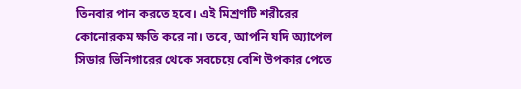তিনবার পান করতে হবে। এই মিশ্রণটি শরীরের কোনোরকম ক্ষতি করে না। তবে, আপনি যদি অ্যাপেল সিডার ভিনিগারের থেকে সবচেয়ে বেশি উপকার পেতে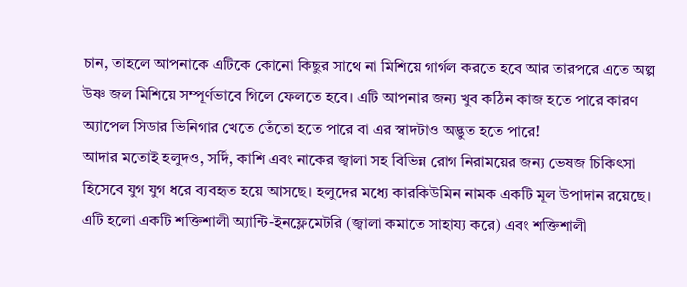চান, তাহলে আপনাকে এটিকে কোনো কিছুর সাথে না মিশিয়ে গার্গল করতে হবে আর তারপরে এতে অল্প উষ্ণ জল মিশিয়ে সম্পূর্ণভাবে গিলে ফেলতে হবে। এটি আপনার জন্য খুব কঠিন কাজ হতে পারে কারণ অ্যাপেল সিডার ভিনিগার খেতে তেঁতো হতে পারে বা এর স্বাদটাও অদ্ভুত হতে পারে!
আদার মতোই হলুদও, সর্দি, কাশি এবং নাকের জ্বালা সহ বিভিন্ন রোগ নিরাময়ের জন্য ভেষজ চিকিৎসা হিসেবে যুগ যুগ ধরে ব্যবহৃত হয়ে আসছে। হলুদের মধ্যে কারকিউমিন নামক একটি মূল উপাদান রয়েছে। এটি হলো একটি শক্তিশালী অ্যান্টি-ইনফ্লেমেটরি (জ্বালা কমাতে সাহায্য করে) এবং শক্তিশালী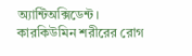অ্যান্টিঅক্সিডেন্ট। কারকিউমিন শরীরের রোগ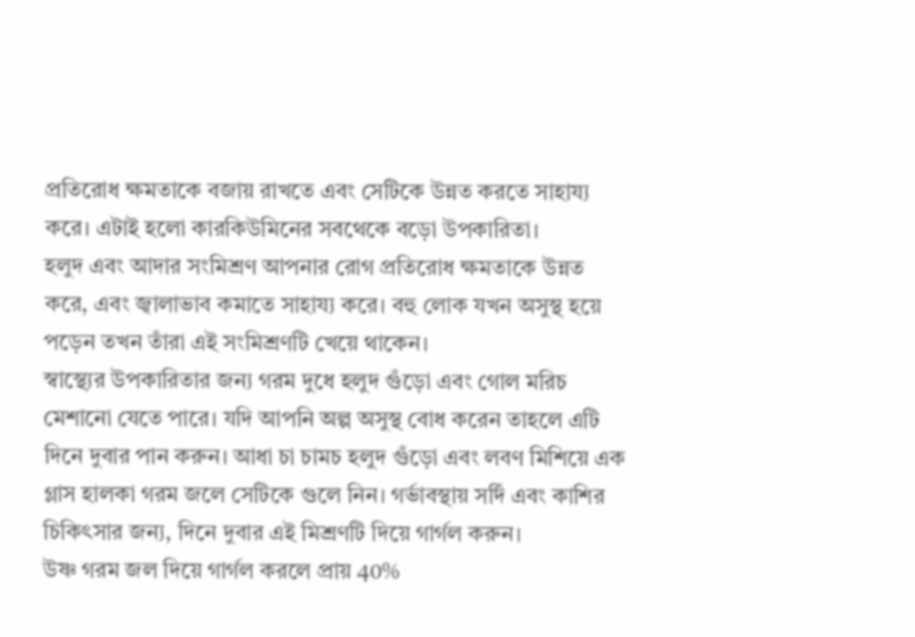প্রতিরোধ ক্ষমতাকে বজায় রাখতে এবং সেটিকে উন্নত করতে সাহায্য করে। এটাই হলো কারকিউমিনের সবথেকে বড়ো উপকারিতা।
হলুদ এবং আদার সংমিশ্রণ আপনার রোগ প্রতিরোধ ক্ষমতাকে উন্নত করে, এবং জ্বালাভাব কমাতে সাহায্য করে। বহু লোক যখন অসুস্থ হয়ে পড়েন তখন তাঁরা এই সংমিশ্রণটি খেয়ে থাকেন।
স্বাস্থ্যের উপকারিতার জন্য গরম দুধে হলুদ গুঁড়ো এবং গোল মরিচ মেশানো যেতে পারে। যদি আপনি অল্প অসুস্থ বোধ করেন তাহলে এটি দিনে দুবার পান করুন। আধা চা চামচ হলুদ গুঁড়ো এবং লবণ মিশিয়ে এক গ্লাস হালকা গরম জলে সেটিকে গুলে নিন। গর্ভাবস্থায় সর্দি এবং কাশির চিকিৎসার জন্য, দিনে দুবার এই মিশ্রণটি দিয়ে গার্গল করুন।
উষ্ণ গরম জল দিয়ে গার্গল করলে প্রায় 40%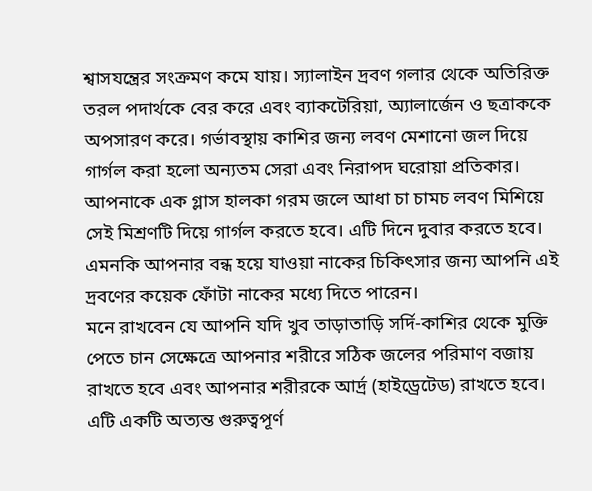শ্বাসযন্ত্রের সংক্রমণ কমে যায়। স্যালাইন দ্রবণ গলার থেকে অতিরিক্ত তরল পদার্থকে বের করে এবং ব্যাকটেরিয়া, অ্যালার্জেন ও ছত্রাককে অপসারণ করে। গর্ভাবস্থায় কাশির জন্য লবণ মেশানো জল দিয়ে গার্গল করা হলো অন্যতম সেরা এবং নিরাপদ ঘরোয়া প্রতিকার। আপনাকে এক গ্লাস হালকা গরম জলে আধা চা চামচ লবণ মিশিয়ে সেই মিশ্রণটি দিয়ে গার্গল করতে হবে। এটি দিনে দুবার করতে হবে। এমনকি আপনার বন্ধ হয়ে যাওয়া নাকের চিকিৎসার জন্য আপনি এই দ্রবণের কয়েক ফোঁটা নাকের মধ্যে দিতে পারেন।
মনে রাখবেন যে আপনি যদি খুব তাড়াতাড়ি সর্দি-কাশির থেকে মুক্তি পেতে চান সেক্ষেত্রে আপনার শরীরে সঠিক জলের পরিমাণ বজায় রাখতে হবে এবং আপনার শরীরকে আর্দ্র (হাইড্রেটেড) রাখতে হবে। এটি একটি অত্যন্ত গুরুত্বপূর্ণ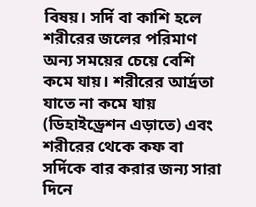বিষয়। সর্দি বা কাশি হলে শরীরের জলের পরিমাণ অন্য সময়ের চেয়ে বেশি কমে যায়। শরীরের আর্দ্রতা যাতে না কমে যায় (ডিহাইড্রেশন এড়াতে) এবং শরীরের থেকে কফ বা সর্দিকে বার করার জন্য সারা দিনে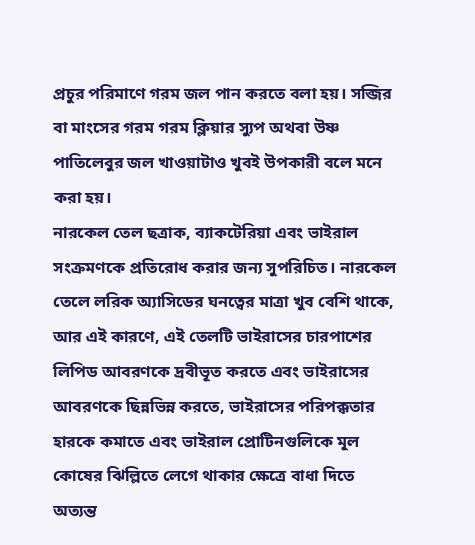প্রচুর পরিমাণে গরম জল পান করতে বলা হয়। সব্জির বা মাংসের গরম গরম ক্লিয়ার স্যুপ অথবা উষ্ণ পাতিলেবুর জল খাওয়াটাও খুবই উপকারী বলে মনে করা হয়।
নারকেল তেল ছত্রাক, ব্যাকটেরিয়া এবং ভাইরাল সংক্রমণকে প্রতিরোধ করার জন্য সুপরিচিত। নারকেল তেলে লরিক অ্যাসিডের ঘনত্বের মাত্রা খুব বেশি থাকে, আর এই কারণে, এই তেলটি ভাইরাসের চারপাশের লিপিড আবরণকে দ্রবীভূত করতে এবং ভাইরাসের আবরণকে ছিন্নভিন্ন করতে, ভাইরাসের পরিপক্কতার হারকে কমাতে এবং ভাইরাল প্রোটিনগুলিকে মূল কোষের ঝিল্লিতে লেগে থাকার ক্ষেত্রে বাধা দিতে অত্যন্ত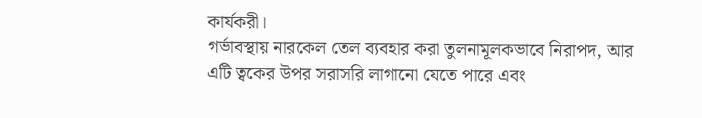কার্যকরী।
গর্ভাবস্থায় নারকেল তেল ব্যবহার করা তুলনামূলকভাবে নিরাপদ, আর এটি ত্বকের উপর সরাসরি লাগানো যেতে পারে এবং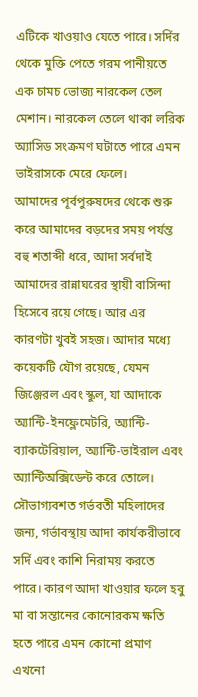এটিকে খাওয়াও যেতে পারে। সর্দির থেকে মুক্তি পেতে গরম পানীয়তে এক চামচ ভোজ্য নারকেল তেল মেশান। নারকেল তেলে থাকা লরিক অ্যাসিড সংক্রমণ ঘটাতে পারে এমন ভাইরাসকে মেরে ফেলে।
আমাদের পূর্বপুরুষদের থেকে শুরু করে আমাদের বড়দের সময় পর্যন্ত বহু শতাব্দী ধরে, আদা সর্বদাই আমাদের রান্নাঘরের স্থায়ী বাসিন্দা হিসেবে রয়ে গেছে। আর এর কারণটা খুবই সহজ। আদার মধ্যে কয়েকটি যৌগ রয়েছে, যেমন জিঞ্জেরল এবং স্কুল, যা আদাকে অ্যান্টি-ইনফ্লেমেটরি, অ্যান্টি-ব্যাকটেরিয়াল, অ্যান্টি-ভাইরাল এবং অ্যান্টিঅক্সিডেন্ট করে তোলে। সৌভাগ্যবশত গর্ভবতী মহিলাদের জন্য, গর্ভাবস্থায় আদা কার্যকরীভাবে সর্দি এবং কাশি নিরাময় করতে পারে। কারণ আদা খাওয়ার ফলে হবু মা বা সন্তানের কোনোরকম ক্ষতি হতে পারে এমন কোনো প্রমাণ এখনো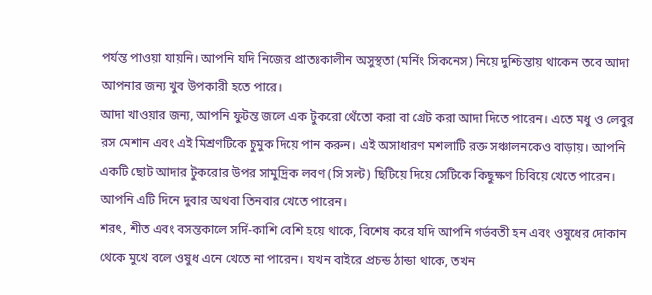পর্যন্ত পাওয়া যায়নি। আপনি যদি নিজের প্রাতঃকালীন অসুস্থতা (মর্নিং সিকনেস) নিয়ে দুশ্চিন্তায় থাকেন তবে আদা আপনার জন্য খুব উপকারী হতে পারে।
আদা খাওয়ার জন্য, আপনি ফুটন্ত জলে এক টুকরো থেঁতো করা বা গ্রেট করা আদা দিতে পারেন। এতে মধু ও লেবুর রস মেশান এবং এই মিশ্রণটিকে চুমুক দিয়ে পান করুন। এই অসাধারণ মশলাটি রক্ত সঞ্চালনকেও বাড়ায়। আপনি একটি ছোট আদার টুকরোর উপর সামুদ্রিক লবণ (সি সল্ট) ছিটিয়ে দিয়ে সেটিকে কিছুক্ষণ চিবিয়ে খেতে পারেন। আপনি এটি দিনে দুবার অথবা তিনবার খেতে পারেন।
শরৎ, শীত এবং বসন্তকালে সর্দি-কাশি বেশি হয়ে থাকে, বিশেষ করে যদি আপনি গর্ভবতী হন এবং ওষুধের দোকান থেকে মুখে বলে ওষুধ এনে খেতে না পারেন। যখন বাইরে প্রচন্ড ঠান্ডা থাকে, তখন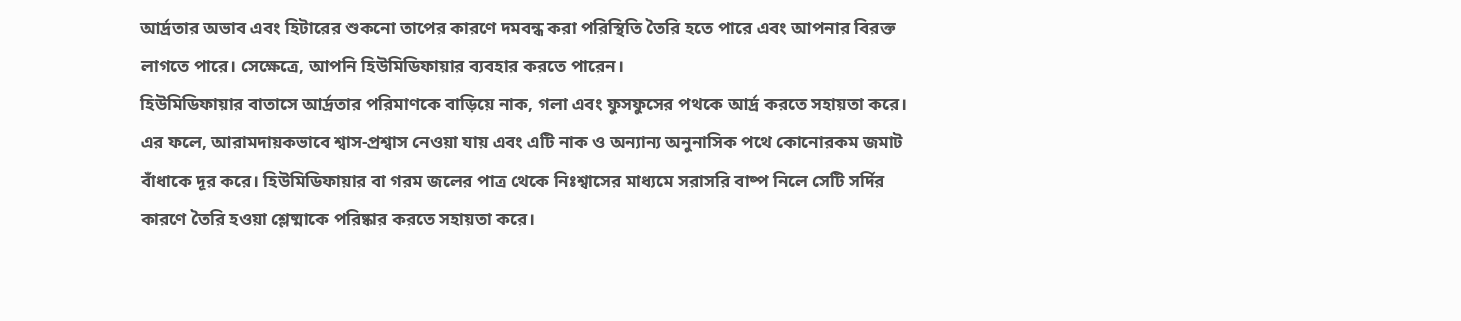আর্দ্রতার অভাব এবং হিটারের শুকনো তাপের কারণে দমবন্ধ করা পরিস্থিতি তৈরি হতে পারে এবং আপনার বিরক্ত লাগতে পারে। সেক্ষেত্রে, আপনি হিউমিডিফায়ার ব্যবহার করতে পারেন।
হিউমিডিফায়ার বাতাসে আর্দ্রতার পরিমাণকে বাড়িয়ে নাক, গলা এবং ফুসফুসের পথকে আর্দ্র করতে সহায়তা করে। এর ফলে, আরামদায়কভাবে শ্বাস-প্রশ্বাস নেওয়া যায় এবং এটি নাক ও অন্যান্য অনুনাসিক পথে কোনোরকম জমাট বাঁধাকে দূর করে। হিউমিডিফায়ার বা গরম জলের পাত্র থেকে নিঃশ্বাসের মাধ্যমে সরাসরি বাষ্প নিলে সেটি সর্দির কারণে তৈরি হওয়া শ্লেষ্মাকে পরিষ্কার করতে সহায়তা করে।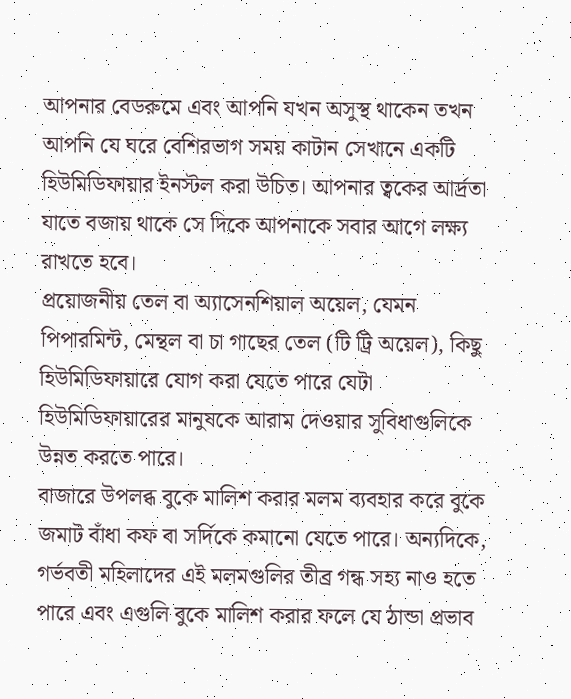আপনার বেডরুমে এবং আপনি যখন অসুস্থ থাকেন তখন আপনি যে ঘরে বেশিরভাগ সময় কাটান সেখানে একটি হিউমিডিফায়ার ইনস্টল করা উচিত। আপনার ত্বকের আর্দ্রতা যাতে বজায় থাকে সে দিকে আপনাকে সবার আগে লক্ষ্য রাখতে হবে।
প্রয়োজনীয় তেল বা অ্যাসেনশিয়াল অয়েল, যেমন পিপারমিন্ট, মেন্থল বা চা গাছের তেল (টি ট্রি অয়েল), কিছু হিউমিডিফায়ারে যোগ করা যেতে পারে যেটা হিউমিডিফায়ারের মানুষকে আরাম দেওয়ার সুবিধাগুলিকে উন্নত করতে পারে।
বাজারে উপলব্ধ বুকে মালিশ করার মলম ব্যবহার করে বুকে জমাট বাঁধা কফ বা সর্দিকে কমানো যেতে পারে। অন্যদিকে, গর্ভবতী মহিলাদের এই মলমগুলির তীব্র গন্ধ সহ্য নাও হতে পারে এবং এগুলি বুকে মালিশ করার ফলে যে ঠান্ডা প্রভাব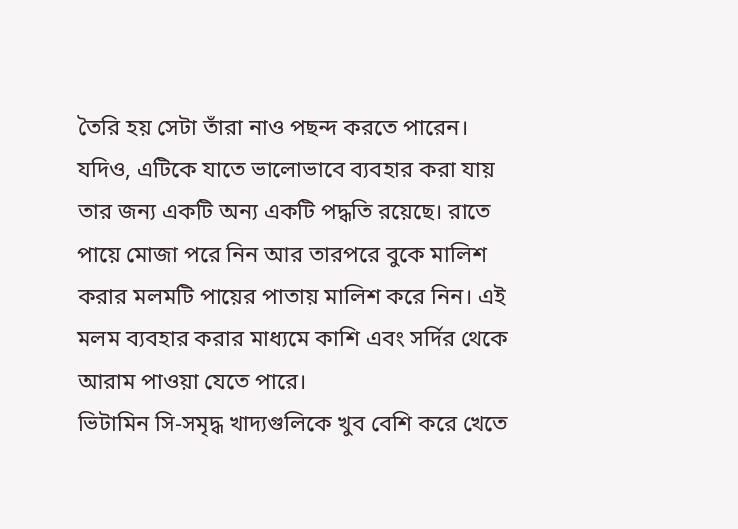তৈরি হয় সেটা তাঁরা নাও পছন্দ করতে পারেন। যদিও, এটিকে যাতে ভালোভাবে ব্যবহার করা যায় তার জন্য একটি অন্য একটি পদ্ধতি রয়েছে। রাতে পায়ে মোজা পরে নিন আর তারপরে বুকে মালিশ করার মলমটি পায়ের পাতায় মালিশ করে নিন। এই মলম ব্যবহার করার মাধ্যমে কাশি এবং সর্দির থেকে আরাম পাওয়া যেতে পারে।
ভিটামিন সি-সমৃদ্ধ খাদ্যগুলিকে খুব বেশি করে খেতে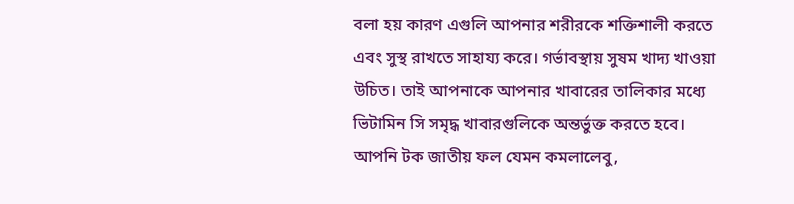বলা হয় কারণ এগুলি আপনার শরীরকে শক্তিশালী করতে এবং সুস্থ রাখতে সাহায্য করে। গর্ভাবস্থায় সুষম খাদ্য খাওয়া উচিত। তাই আপনাকে আপনার খাবারের তালিকার মধ্যে ভিটামিন সি সমৃদ্ধ খাবারগুলিকে অন্তর্ভুক্ত করতে হবে। আপনি টক জাতীয় ফল যেমন কমলালেবু,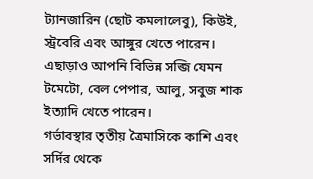ট্যানজারিন (ছোট কমলালেবু), কিউই, স্ট্রবেরি এবং আঙ্গুর খেতে পারেন। এছাড়াও আপনি বিভিন্ন সব্জি যেমন টমেটো, বেল পেপার, আলু, সবুজ শাক ইত্যাদি খেতে পারেন।
গর্ভাবস্থার তৃতীয় ত্রৈমাসিকে কাশি এবং সর্দির থেকে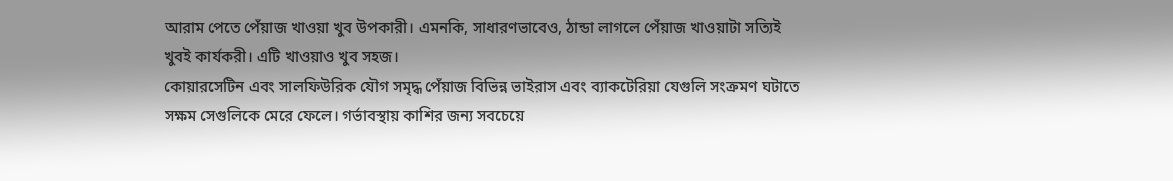আরাম পেতে পেঁয়াজ খাওয়া খুব উপকারী। এমনকি, সাধারণভাবেও, ঠান্ডা লাগলে পেঁয়াজ খাওয়াটা সত্যিই খুবই কার্যকরী। এটি খাওয়াও খুব সহজ।
কোয়ারসেটিন এবং সালফিউরিক যৌগ সমৃদ্ধ পেঁয়াজ বিভিন্ন ভাইরাস এবং ব্যাকটেরিয়া যেগুলি সংক্রমণ ঘটাতে সক্ষম সেগুলিকে মেরে ফেলে। গর্ভাবস্থায় কাশির জন্য সবচেয়ে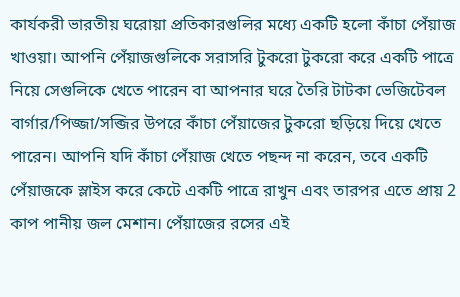কার্যকরী ভারতীয় ঘরোয়া প্রতিকারগুলির মধ্যে একটি হলো কাঁচা পেঁয়াজ খাওয়া। আপনি পেঁয়াজগুলিকে সরাসরি টুকরো টুকরো করে একটি পাত্রে নিয়ে সেগুলিকে খেতে পারেন বা আপনার ঘরে তৈরি টাটকা ভেজিটেবল বার্গার/পিজ্জা/সব্জির উপরে কাঁচা পেঁয়াজের টুকরো ছড়িয়ে দিয়ে খেতে পারেন। আপনি যদি কাঁচা পেঁয়াজ খেতে পছন্দ না করেন, তবে একটি পেঁয়াজকে স্লাইস করে কেটে একটি পাত্রে রাখুন এবং তারপর এতে প্রায় 2 কাপ পানীয় জল মেশান। পেঁয়াজের রসের এই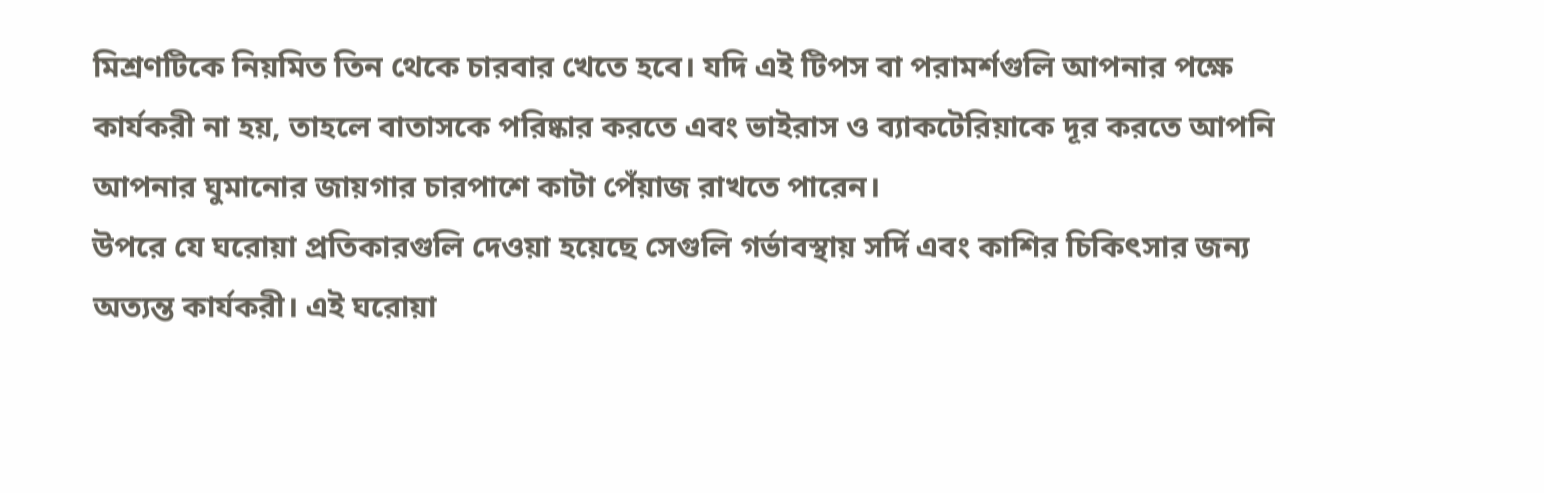মিশ্রণটিকে নিয়মিত তিন থেকে চারবার খেতে হবে। যদি এই টিপস বা পরামর্শগুলি আপনার পক্ষে কার্যকরী না হয়, তাহলে বাতাসকে পরিষ্কার করতে এবং ভাইরাস ও ব্যাকটেরিয়াকে দূর করতে আপনি আপনার ঘুমানোর জায়গার চারপাশে কাটা পেঁয়াজ রাখতে পারেন।
উপরে যে ঘরোয়া প্রতিকারগুলি দেওয়া হয়েছে সেগুলি গর্ভাবস্থায় সর্দি এবং কাশির চিকিৎসার জন্য অত্যন্ত কার্যকরী। এই ঘরোয়া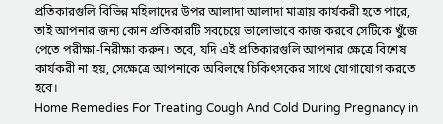প্রতিকারগুলি বিভিন্ন মহিলাদের উপর আলাদা আলাদা মাত্রায় কার্যকরী হতে পারে, তাই আপনার জন্য কোন প্রতিকারটি সবচেয়ে ভালোভাবে কাজ করবে সেটিকে খুঁজে পেতে পরীক্ষা-নিরীক্ষা করুন। তবে, যদি এই প্রতিকারগুলি আপনার ক্ষেত্রে বিশেষ কার্যকরী না হয়, সেক্ষেত্রে আপনাকে অবিলম্বে চিকিৎসকের সাথে যোগাযোগ করতে হবে।
Home Remedies For Treating Cough And Cold During Pregnancy in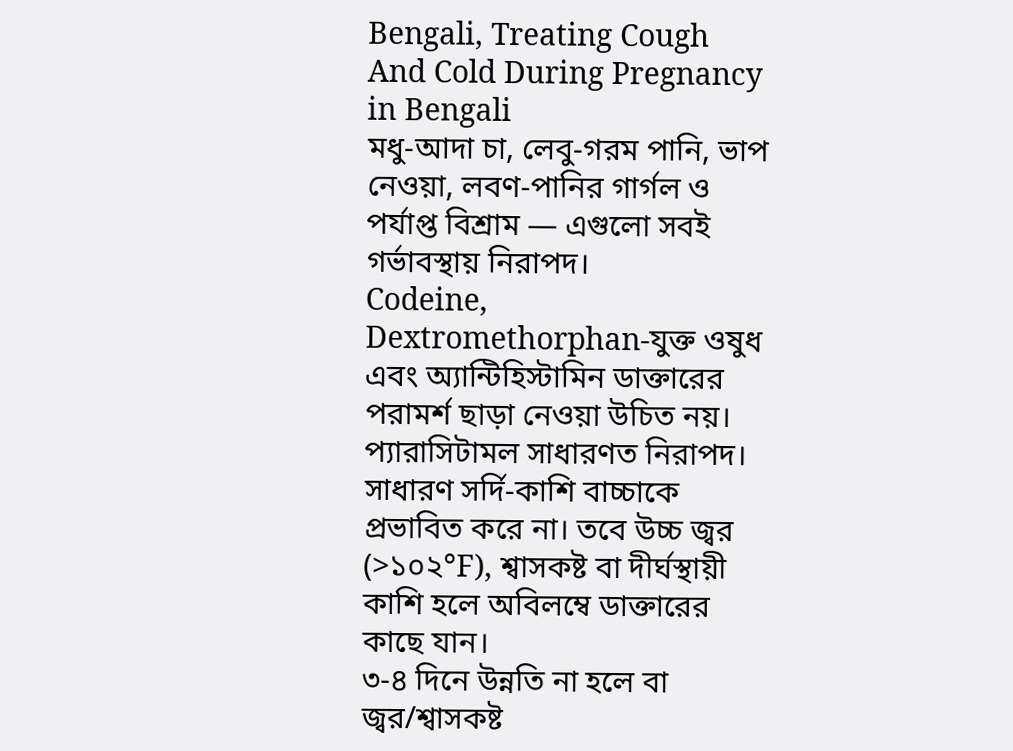Bengali, Treating Cough And Cold During Pregnancy in Bengali
মধু-আদা চা, লেবু-গরম পানি, ভাপ নেওয়া, লবণ-পানির গার্গল ও পর্যাপ্ত বিশ্রাম — এগুলো সবই গর্ভাবস্থায় নিরাপদ।
Codeine, Dextromethorphan-যুক্ত ওষুধ এবং অ্যান্টিহিস্টামিন ডাক্তারের পরামর্শ ছাড়া নেওয়া উচিত নয়। প্যারাসিটামল সাধারণত নিরাপদ।
সাধারণ সর্দি-কাশি বাচ্চাকে প্রভাবিত করে না। তবে উচ্চ জ্বর (>১০২°F), শ্বাসকষ্ট বা দীর্ঘস্থায়ী কাশি হলে অবিলম্বে ডাক্তারের কাছে যান।
৩-৪ দিনে উন্নতি না হলে বা জ্বর/শ্বাসকষ্ট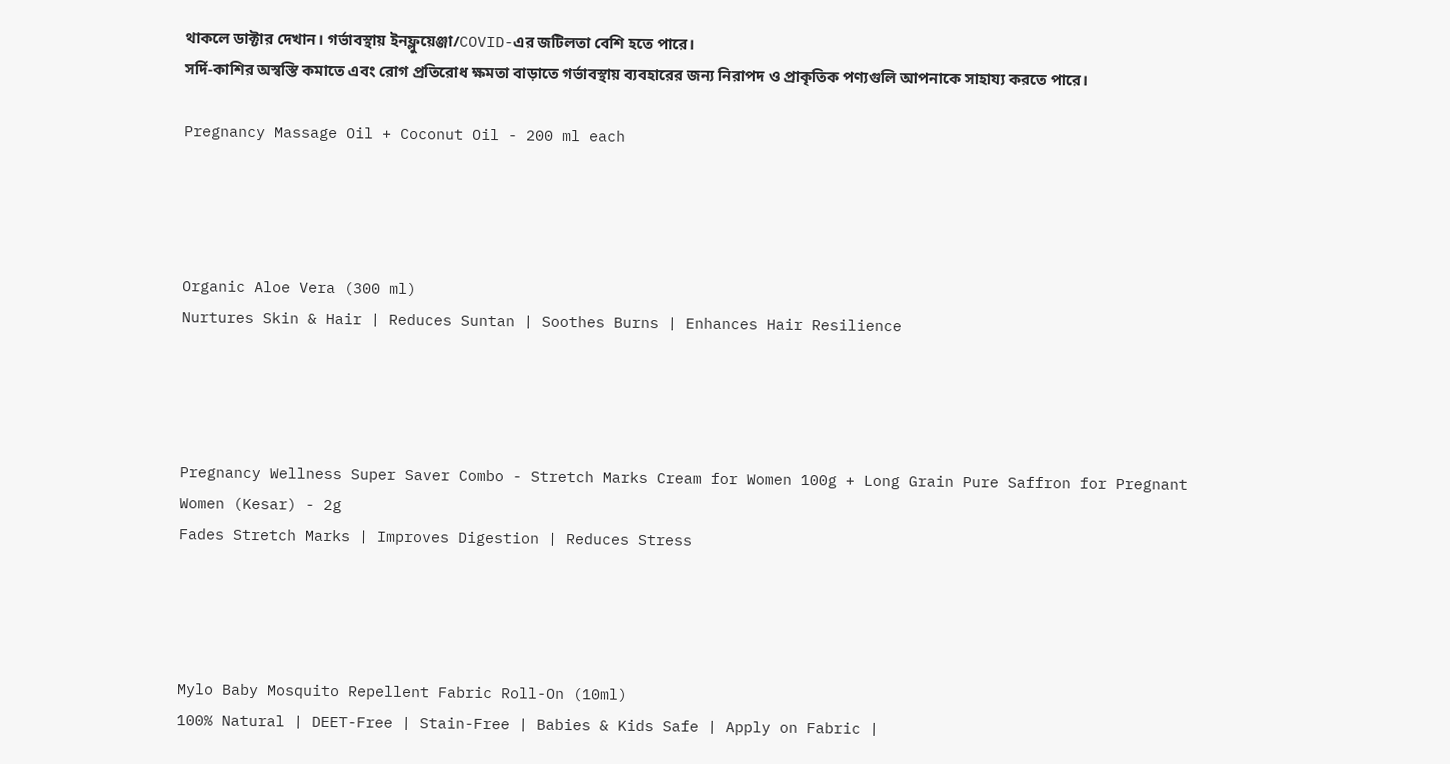থাকলে ডাক্টার দেখান। গর্ভাবস্থায় ইনফ্লুয়েঞ্জা/COVID-এর জটিলতা বেশি হতে পারে।
সর্দি-কাশির অস্বস্তি কমাতে এবং রোগ প্রতিরোধ ক্ষমতা বাড়াতে গর্ভাবস্থায় ব্যবহারের জন্য নিরাপদ ও প্রাকৃতিক পণ্যগুলি আপনাকে সাহায্য করতে পারে।

Pregnancy Massage Oil + Coconut Oil - 200 ml each




Organic Aloe Vera (300 ml)
Nurtures Skin & Hair | Reduces Suntan | Soothes Burns | Enhances Hair Resilience




Pregnancy Wellness Super Saver Combo - Stretch Marks Cream for Women 100g + Long Grain Pure Saffron for Pregnant Women (Kesar) - 2g
Fades Stretch Marks | Improves Digestion | Reduces Stress




Mylo Baby Mosquito Repellent Fabric Roll-On (10ml)
100% Natural | DEET-Free | Stain-Free | Babies & Kids Safe | Apply on Fabric |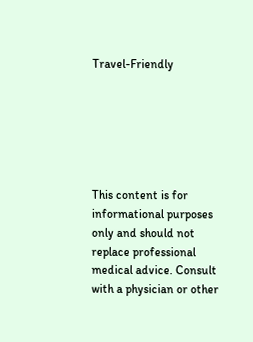Travel-Friendly






This content is for informational purposes only and should not replace professional medical advice. Consult with a physician or other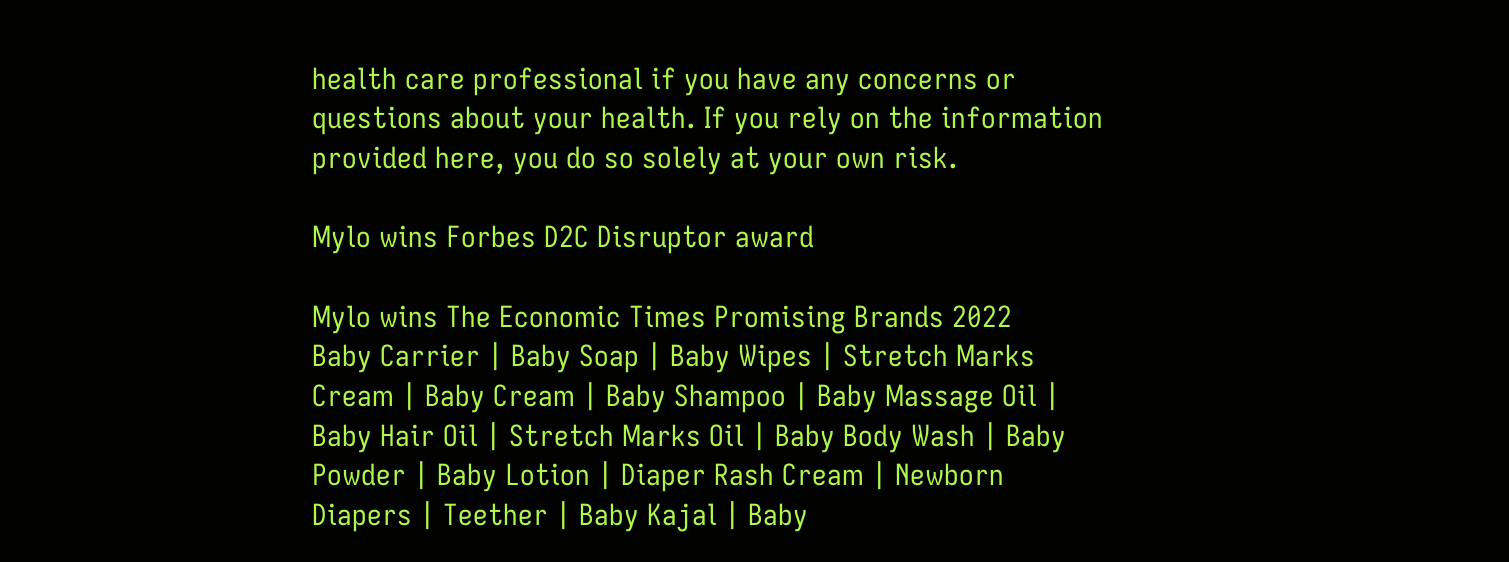health care professional if you have any concerns or questions about your health. If you rely on the information provided here, you do so solely at your own risk.

Mylo wins Forbes D2C Disruptor award

Mylo wins The Economic Times Promising Brands 2022
Baby Carrier | Baby Soap | Baby Wipes | Stretch Marks Cream | Baby Cream | Baby Shampoo | Baby Massage Oil | Baby Hair Oil | Stretch Marks Oil | Baby Body Wash | Baby Powder | Baby Lotion | Diaper Rash Cream | Newborn Diapers | Teether | Baby Kajal | Baby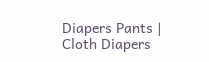Diapers Pants | Cloth Diapers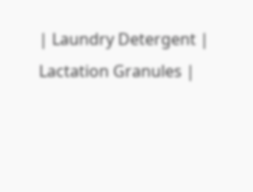| Laundry Detergent | Lactation Granules |